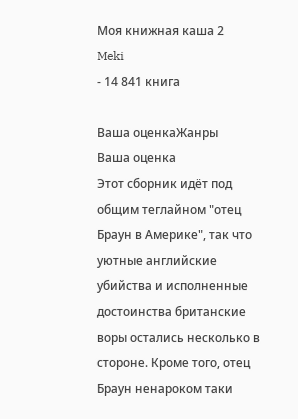Моя книжная каша 2
Meki
- 14 841 книга

Ваша оценкаЖанры
Ваша оценка
Этот сборник идёт под общим теглайном "отец Браун в Америке", так что уютные английские убийства и исполненные достоинства британские воры остались несколько в стороне. Кроме того, отец Браун ненароком таки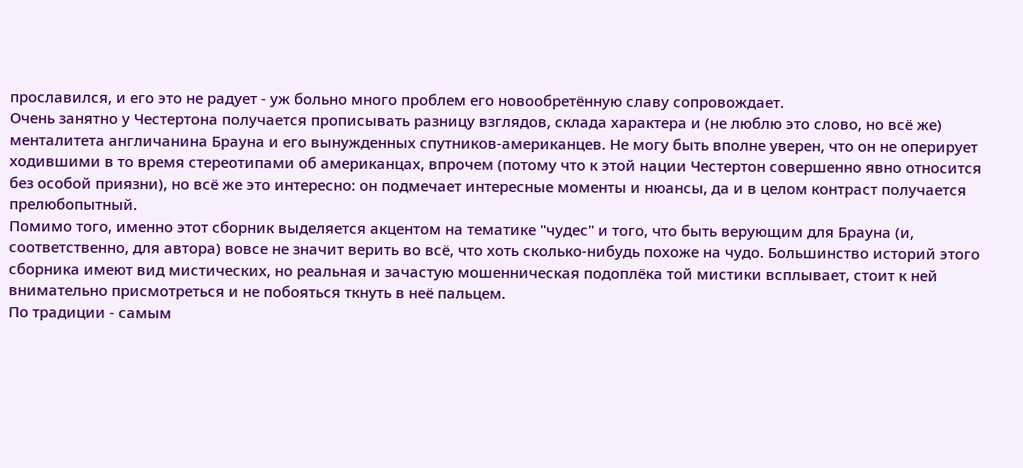прославился, и его это не радует - уж больно много проблем его новообретённую славу сопровождает.
Очень занятно у Честертона получается прописывать разницу взглядов, склада характера и (не люблю это слово, но всё же) менталитета англичанина Брауна и его вынужденных спутников-американцев. Не могу быть вполне уверен, что он не оперирует ходившими в то время стереотипами об американцах, впрочем (потому что к этой нации Честертон совершенно явно относится без особой приязни), но всё же это интересно: он подмечает интересные моменты и нюансы, да и в целом контраст получается прелюбопытный.
Помимо того, именно этот сборник выделяется акцентом на тематике "чудес" и того, что быть верующим для Брауна (и, соответственно, для автора) вовсе не значит верить во всё, что хоть сколько-нибудь похоже на чудо. Большинство историй этого сборника имеют вид мистических, но реальная и зачастую мошенническая подоплёка той мистики всплывает, стоит к ней внимательно присмотреться и не побояться ткнуть в неё пальцем.
По традиции - самым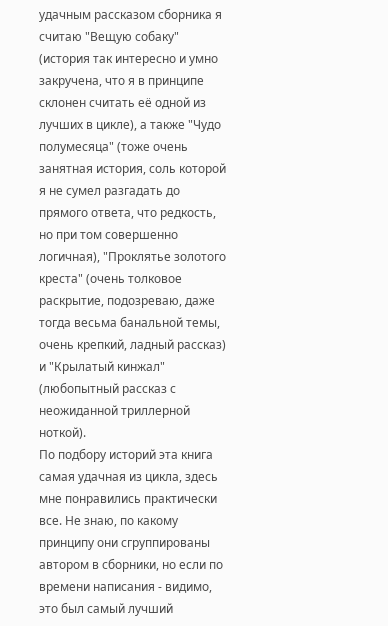удачным рассказом сборника я считаю "Вещую собаку" (история так интересно и умно закручена, что я в принципе склонен считать её одной из лучших в цикле), а также "Чудо полумесяца" (тоже очень занятная история, соль которой я не сумел разгадать до прямого ответа, что редкость, но при том совершенно логичная), "Проклятье золотого креста" (очень толковое раскрытие, подозреваю, даже тогда весьма банальной темы, очень крепкий, ладный рассказ) и "Крылатый кинжал" (любопытный рассказ с неожиданной триллерной ноткой).
По подбору историй эта книга самая удачная из цикла, здесь мне понравились практически все. Не знаю, по какому принципу они сгруппированы автором в сборники, но если по времени написания - видимо, это был самый лучший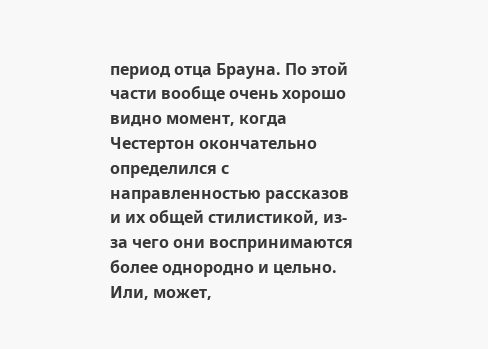период отца Брауна. По этой части вообще очень хорошо видно момент, когда Честертон окончательно определился с направленностью рассказов и их общей стилистикой, из-за чего они воспринимаются более однородно и цельно. Или, может,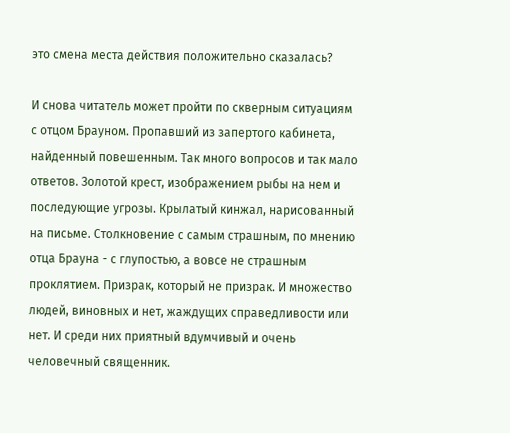это смена места действия положительно сказалась?

И снова читатель может пройти по скверным ситуациям с отцом Брауном. Пропавший из запертого кабинета, найденный повешенным. Так много вопросов и так мало ответов. Золотой крест, изображением рыбы на нем и последующие угрозы. Крылатый кинжал, нарисованный на письме. Столкновение с самым страшным, по мнению отца Брауна - с глупостью, а вовсе не страшным проклятием. Призрак, который не призрак. И множество людей, виновных и нет, жаждущих справедливости или нет. И среди них приятный вдумчивый и очень человечный священник.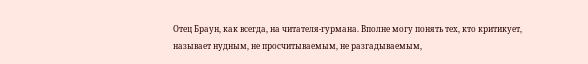Отец Браун, как всегда, на читателя-гурмана. Вполне могу понять тех, кто критикует, называет нудным, не просчитываемым, не разгадываемым,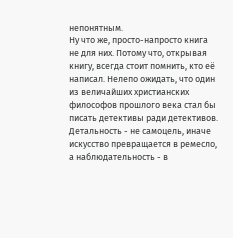непонятным.
Ну что же, просто-напросто книга не для них. Потому что, открывая книгу, всегда стоит помнить, кто её написал. Нелепо ожидать, что один из величайших христианских философов прошлого века стал бы писать детективы ради детективов. Детальность - не самоцель, иначе искусство превращается в ремесло, а наблюдательность - в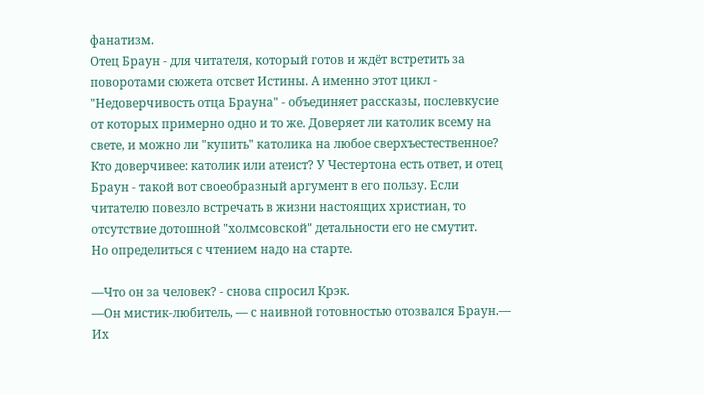фанатизм.
Отец Браун - для читателя, который готов и ждёт встретить за поворотами сюжета отсвет Истины. А именно этот цикл - "Недоверчивость отца Брауна" - объединяет рассказы, послевкусие от которых примерно одно и то же. Доверяет ли католик всему на свете, и можно ли "купить" католика на любое сверхъестественное? Кто доверчивее: католик или атеист? У Честертона есть ответ, и отец Браун - такой вот своеобразный аргумент в его пользу. Если читателю повезло встречать в жизни настоящих христиан, то отсутствие дотошной "холмсовской" детальности его не смутит.
Но определиться с чтением надо на старте.

—Что он за человек? - снова спросил Крэк.
—Он мистик-любитель, — с наивной готовностью отозвался Браун.— Их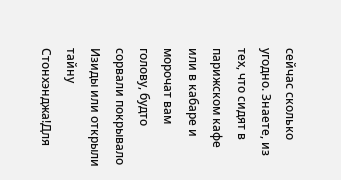сейчас сколько угодно. Знаете, из тех, что сидят в парижском кафе или в кабаре и морочат вам голову, будто сорвали покрывало Изиды или открыли тайну Стонхэнджа!Для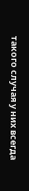такого случая у них всегда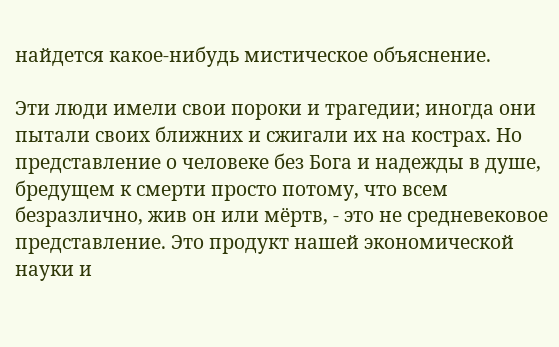найдется какое-нибудь мистическое объяснение.

Эти люди имели свои пороки и трагедии; иногда они пытали своих ближних и сжигали их на кострах. Но представление о человеке без Бога и надежды в душе, бредущем к смерти просто потому, что всем безразлично, жив он или мёртв, - это не средневековое представление. Это продукт нашей экономической науки и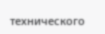технического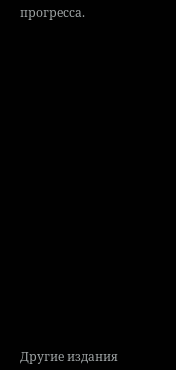прогресса.




















Другие издания